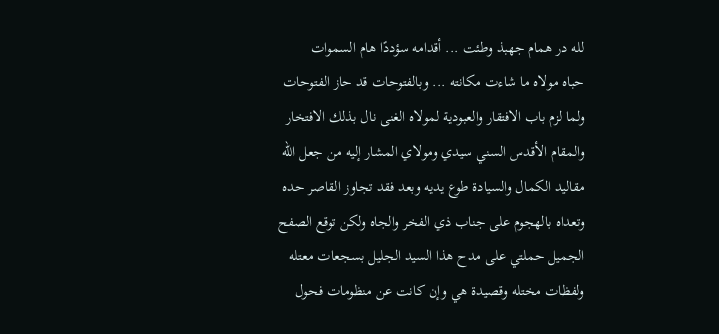لله در همام جهبذ وطئت ... أقدامه سؤددًا هام السموات
حباه مولاه ما شاءت مكانته ... وبالفتوحات قد حاز الفتوحات
ولما لزم باب الافتقار والعبودية لمولاه الغنى نال بذلك الافتخار والمقام الأقدس السني سيدي ومولاي المشار إليه من جعل الله مقاليد الكمال والسيادة طوع يديه وبعد فقد تجاوز القاصر حده وتعداه بالهجوم على جناب ذي الفخر والجاه ولكن توقع الصفح الجميل حملتي على مدح هذا السيد الجليل بسجعات معتله ولفظات مختله وقصيدة هي وإن كانت عن منظومات فحول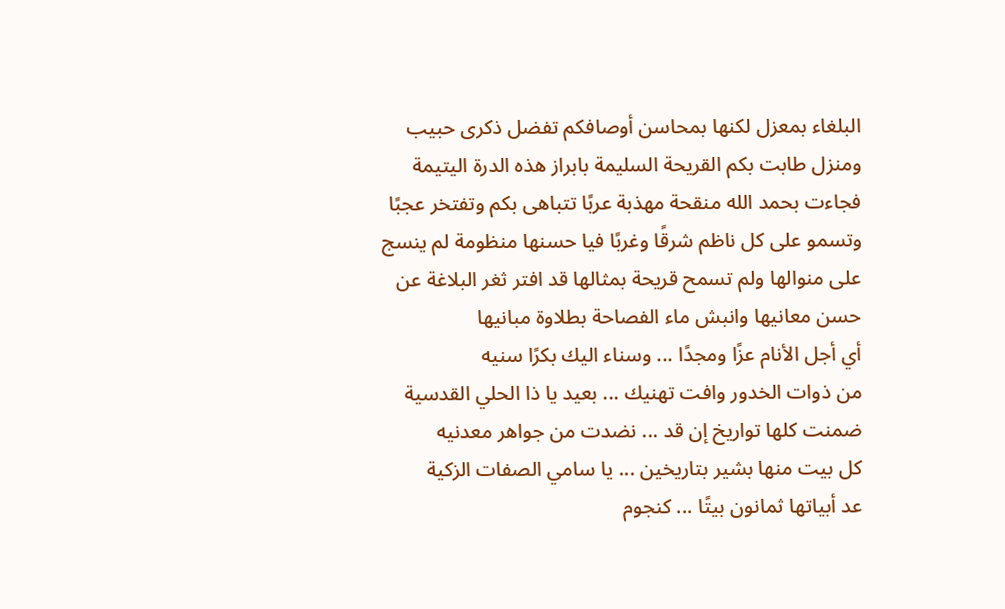البلغاء بمعزل لكنها بمحاسن أوصافكم تفضل ذكرى حبيب ومنزل طابت بكم القريحة السليمة بابراز هذه الدرة اليتيمة فجاءت بحمد الله منقحة مهذبة عربًا تتباهى بكم وتفتخر عجبًا وتسمو على كل ناظم شرقًا وغربًا فيا حسنها منظومة لم ينسج على منوالها ولم تسمح قريحة بمثالها قد افتر ثغر البلاغة عن حسن معانيها وانبش ماء الفصاحة بطلاوة مبانيها
أي أجل الأنام عزًا ومجدًا ... وسناء اليك بكرًا سنيه
من ذوات الخدور وافت تهنيك ... بعيد يا ذا الحلي القدسية
ضمنت كلها تواريخ إن قد ... نضدت من جواهر معدنيه
كل بيت منها بشير بتاريخين ... يا سامي الصفات الزكية
عد أبياتها ثمانون بيتًا ... كنجوم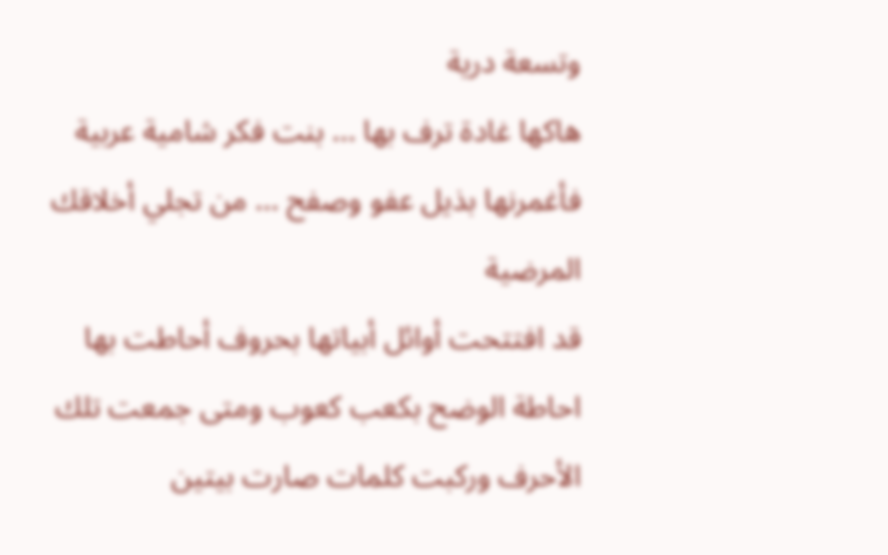وتسعة درية
هاكها غادة ترف بها ... بنت فكر شامية عربية
فأغمرنها بذيل عفو وصفح ... من تجلي أخلاقك المرضية
قد افتتحت أوائل أبياتها بحروف أحاطت بها احاطة الوضح بكعب كعوب ومتى جمعت تلك الأحرف وركبت كلمات صارت بيتين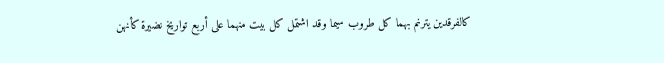كالفرقدين يترنم بهما كل طروب سيما وقد اشتمل كل بيت منهما على أربع تواريخ نضيرة كأنهن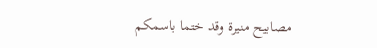مصابيح منيرة وقد ختما باسمكم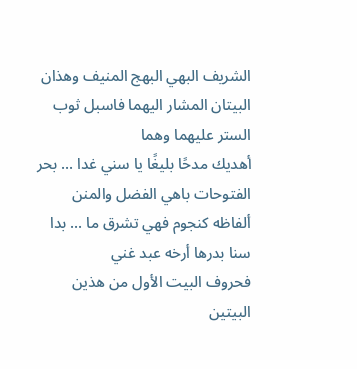الشريف البهي البهج المنيف وهذان البيتان المشار اليهما فاسبل ثوب الستر عليهما وهما
أهديك مدحًا بليغًا يا سني غدا ... بحر الفتوحات باهي الفضل والمنن
ألفاظه كنجوم فهي تشرق ما ... بدا سنا بدرها أرخه عبد غني
فحروف البيت الأول من هذين البيتين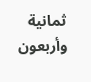ثمانية وأربعون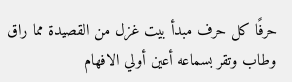حرفًا كل حرف مبدأ بيت غزل من القصيدة مما راق وطاب وتقر بسماعه أعين أولي الافهام